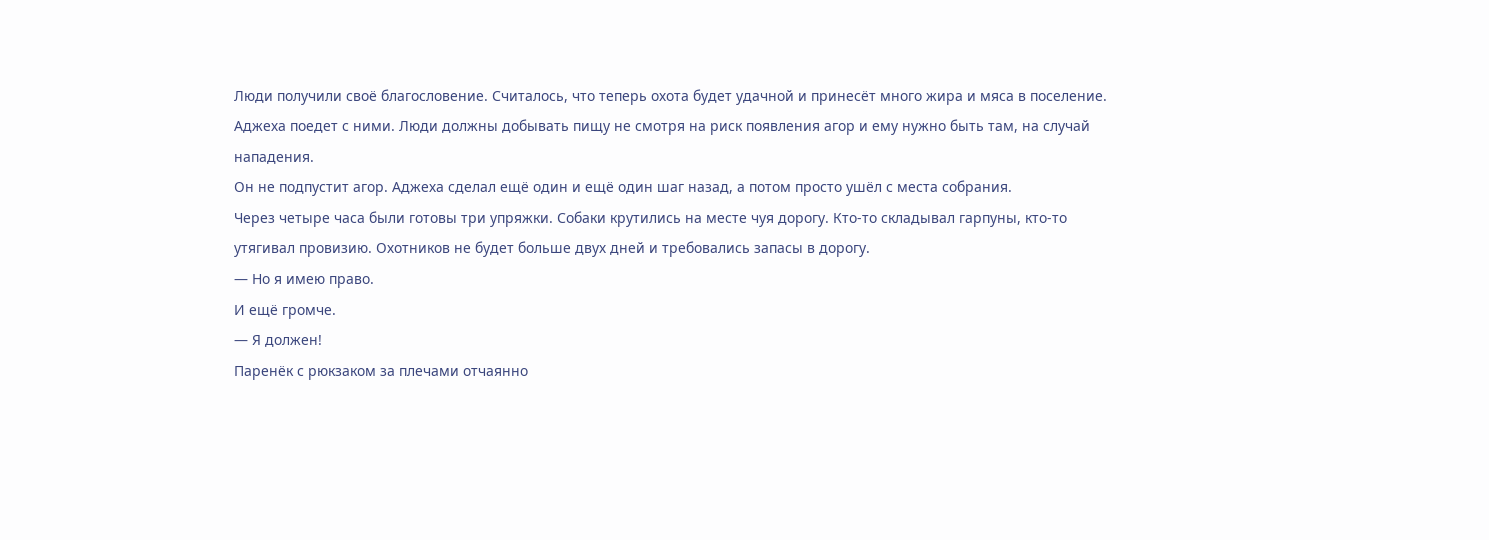Люди получили своё благословение. Считалось, что теперь охота будет удачной и принесёт много жира и мяса в поселение. Аджеха поедет с ними. Люди должны добывать пищу не смотря на риск появления агор и ему нужно быть там, на случай нападения.
Он не подпустит агор. Аджеха сделал ещё один и ещё один шаг назад, а потом просто ушёл с места собрания.
Через четыре часа были готовы три упряжки. Собаки крутились на месте чуя дорогу. Кто-то складывал гарпуны, кто-то утягивал провизию. Охотников не будет больше двух дней и требовались запасы в дорогу.
— Но я имею право.
И ещё громче.
— Я должен!
Паренёк с рюкзаком за плечами отчаянно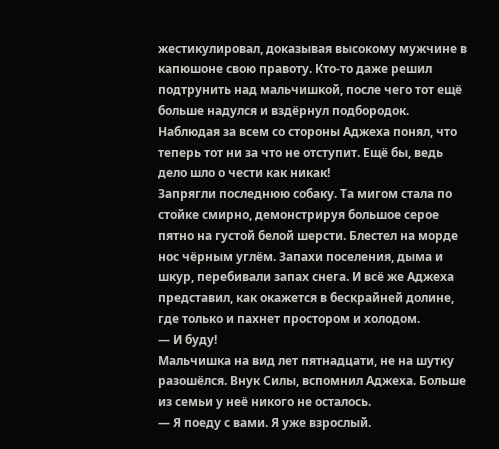жестикулировал, доказывая высокому мужчине в капюшоне свою правоту. Кто-то даже решил подтрунить над мальчишкой, после чего тот ещё больше надулся и вздёрнул подбородок. Наблюдая за всем со стороны Аджеха понял, что теперь тот ни за что не отступит. Ещё бы, ведь дело шло о чести как никак!
Запрягли последнюю собаку. Та мигом стала по стойке смирно, демонстрируя большое серое пятно на густой белой шерсти. Блестел на морде нос чёрным углём. Запахи поселения, дыма и шкур, перебивали запах снега. И всё же Аджеха представил, как окажется в бескрайней долине, где только и пахнет простором и холодом.
— И буду!
Мальчишка на вид лет пятнадцати, не на шутку разошёлся. Внук Силы, вспомнил Аджеха. Больше из семьи у неё никого не осталось.
— Я поеду с вами. Я уже взрослый.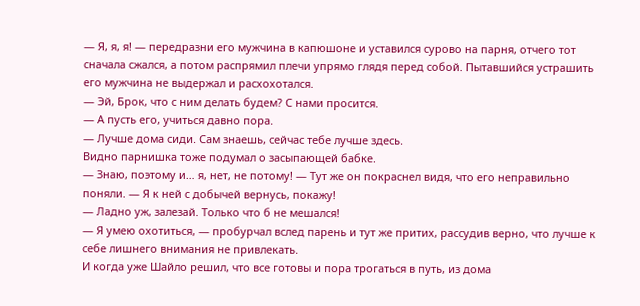— Я, я, я! — передразни его мужчина в капюшоне и уставился сурово на парня, отчего тот сначала сжался, а потом распрямил плечи упрямо глядя перед собой. Пытавшийся устрашить его мужчина не выдержал и расхохотался.
— Эй, Брок, что с ним делать будем? С нами просится.
— А пусть его, учиться давно пора.
— Лучше дома сиди. Сам знаешь, сейчас тебе лучше здесь.
Видно парнишка тоже подумал о засыпающей бабке.
— Знаю, поэтому и… я, нет, не потому! — Тут же он покраснел видя, что его неправильно поняли. — Я к ней с добычей вернусь, покажу!
— Ладно уж, залезай. Только что б не мешался!
— Я умею охотиться, — пробурчал вслед парень и тут же притих, рассудив верно, что лучше к себе лишнего внимания не привлекать.
И когда уже Шайло решил, что все готовы и пора трогаться в путь, из дома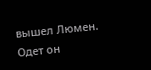вышел Люмен. Одет он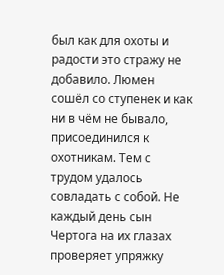был как для охоты и радости это стражу не добавило. Люмен сошёл со ступенек и как ни в чём не бывало, присоединился к охотникам. Тем с трудом удалось совладать с собой. Не каждый день сын Чертога на их глазах проверяет упряжку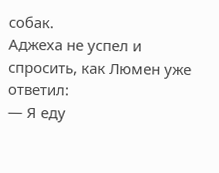собак.
Аджеха не успел и спросить, как Люмен уже ответил:
— Я еду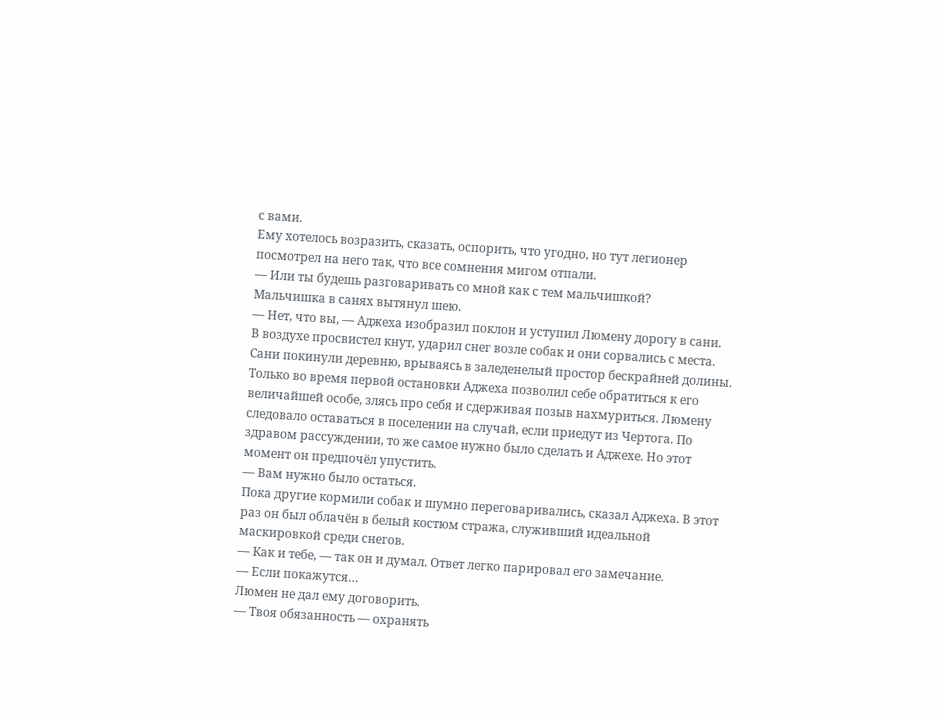с вами.
Ему хотелось возразить, сказать, оспорить, что угодно, но тут легионер посмотрел на него так, что все сомнения мигом отпали.
— Или ты будешь разговаривать со мной как с тем мальчишкой?
Мальчишка в санях вытянул шею.
— Нет, что вы, — Аджеха изобразил поклон и уступил Люмену дорогу в сани.
В воздухе просвистел кнут, ударил снег возле собак и они сорвались с места. Сани покинули деревню, врываясь в заледенелый простор бескрайней долины.
Только во время первой остановки Аджеха позволил себе обратиться к его величайшей особе, злясь про себя и сдерживая позыв нахмуриться. Люмену следовало оставаться в поселении на случай, если приедут из Чертога. По здравом рассуждении, то же самое нужно было сделать и Аджехе. Но этот момент он предпочёл упустить.
— Вам нужно было остаться.
Пока другие кормили собак и шумно переговаривались, сказал Аджеха. В этот раз он был облачён в белый костюм стража, служивший идеальной маскировкой среди снегов.
— Как и тебе, — так он и думал. Ответ легко парировал его замечание.
— Если покажутся…
Люмен не дал ему договорить.
— Твоя обязанность — охранять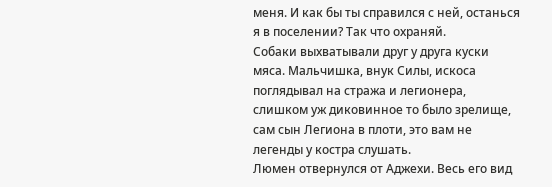меня. И как бы ты справился с ней, останься я в поселении? Так что охраняй.
Собаки выхватывали друг у друга куски мяса. Мальчишка, внук Силы, искоса поглядывал на стража и легионера, слишком уж диковинное то было зрелище, сам сын Легиона в плоти, это вам не легенды у костра слушать.
Люмен отвернулся от Аджехи. Весь его вид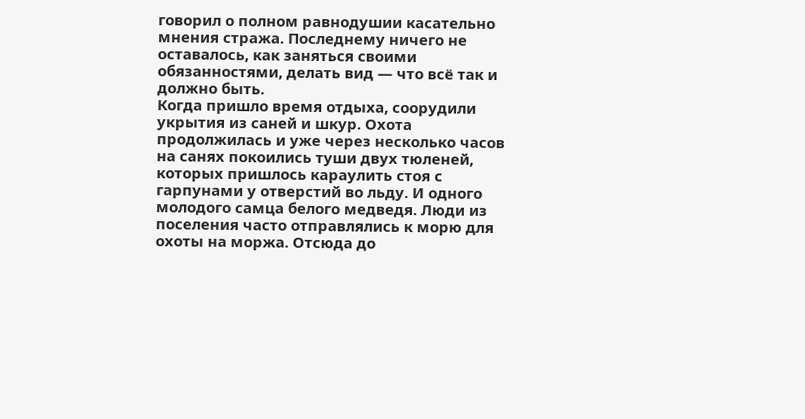говорил о полном равнодушии касательно мнения стража. Последнему ничего не оставалось, как заняться своими обязанностями, делать вид — что всё так и должно быть.
Когда пришло время отдыха, соорудили укрытия из саней и шкур. Охота продолжилась и уже через несколько часов на санях покоились туши двух тюленей, которых пришлось караулить стоя с гарпунами у отверстий во льду. И одного молодого самца белого медведя. Люди из поселения часто отправлялись к морю для охоты на моржа. Отсюда до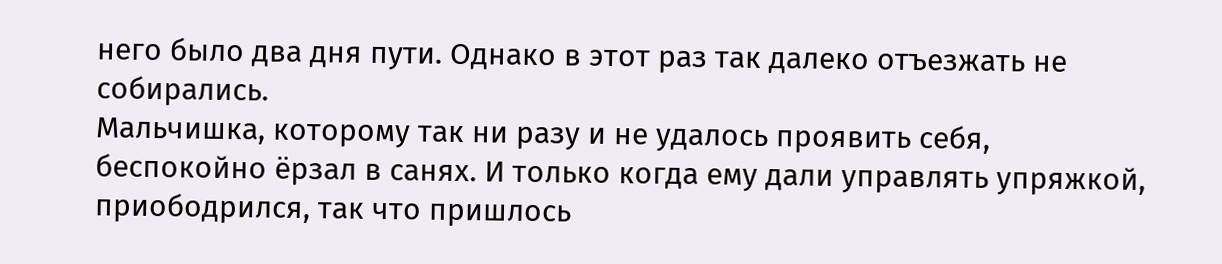него было два дня пути. Однако в этот раз так далеко отъезжать не собирались.
Мальчишка, которому так ни разу и не удалось проявить себя, беспокойно ёрзал в санях. И только когда ему дали управлять упряжкой, приободрился, так что пришлось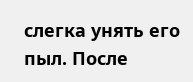слегка унять его пыл. После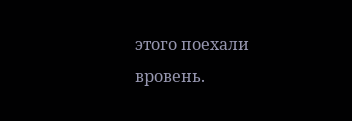этого поехали вровень.